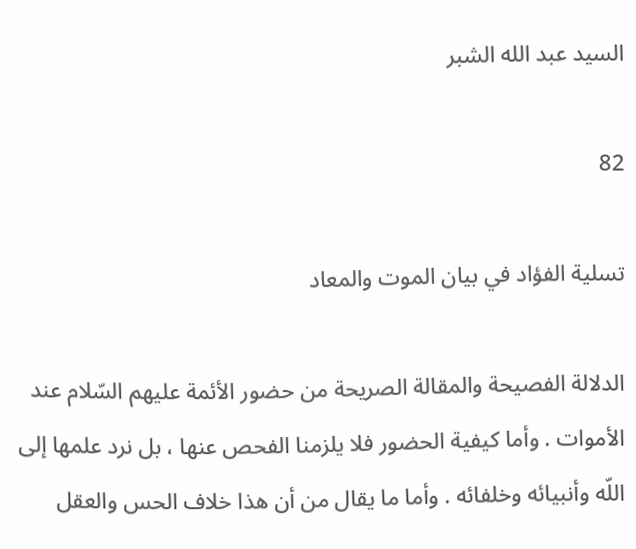السيد عبد الله الشبر

82

تسلية الفؤاد في بيان الموت والمعاد

الدلالة الفصيحة والمقالة الصريحة من حضور الأئمة عليهم السّلام عند الأموات . وأما كيفية الحضور فلا يلزمنا الفحص عنها ، بل نرد علمها إلى اللّه وأنبيائه وخلفائه . وأما ما يقال من أن هذا خلاف الحس والعقل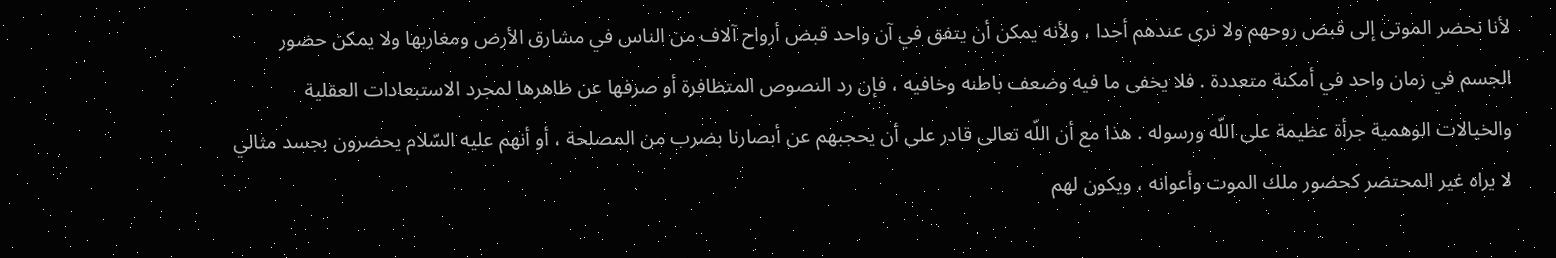لأنا نحضر الموتى إلى قبض روحهم ولا نرى عندهم أحدا ، ولأنه يمكن أن يتفق في آن واحد قبض أرواح آلاف من الناس في مشارق الأرض ومغاربها ولا يمكن حضور الجسم في زمان واحد في أمكنة متعددة . فلا يخفى ما فيه وضعف باطنه وخافيه ، فإن رد النصوص المتظافرة أو صرفها عن ظاهرها لمجرد الاستبعادات العقلية والخيالات الوهمية جرأة عظيمة على اللّه ورسوله . هذا مع أن اللّه تعالى قادر على أن يحجبهم عن أبصارنا بضرب من المصلحة ، أو أنهم عليه السّلام يحضرون بجسد مثالي لا يراه غير المحتضر كحضور ملك الموت وأعوانه ، ويكون لهم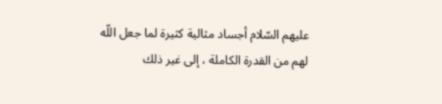عليهم السّلام أجساد مثالية كثيرة لما جعل اللّه لهم من القدرة الكاملة ، إلى غير ذلك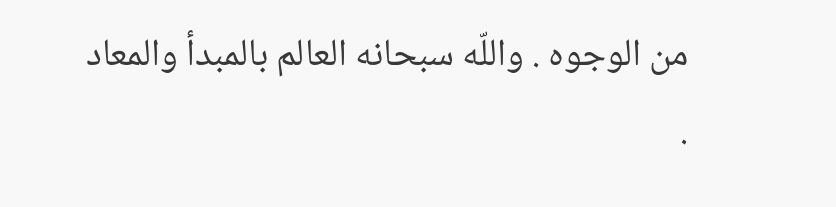من الوجوه . واللّه سبحانه العالم بالمبدأ والمعاد .